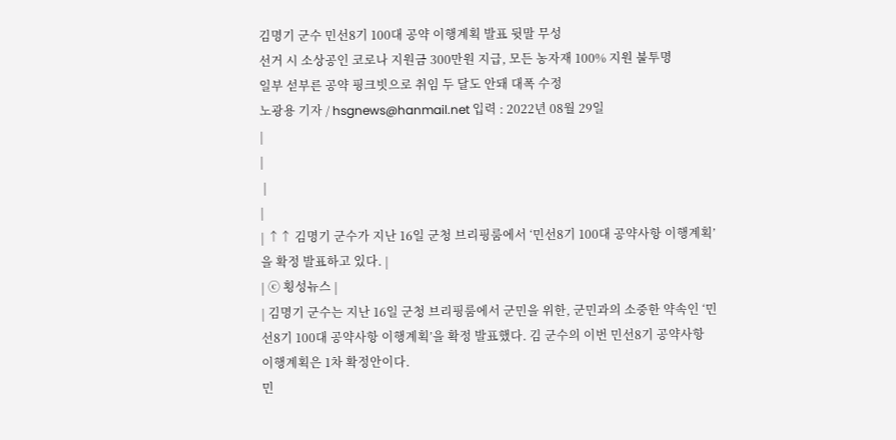김명기 군수 민선8기 100대 공약 이행계획 발표 뒷말 무성
선거 시 소상공인 코로나 지원금 300만원 지급, 모든 농자재 100% 지원 불투명
일부 섣부른 공약 핑크빗으로 취임 두 달도 안돼 대폭 수정
노광용 기자 / hsgnews@hanmail.net 입력 : 2022년 08월 29일
|
|
 |
|
| ↑↑ 김명기 군수가 지난 16일 군청 브리핑룸에서 ‘민선8기 100대 공약사항 이행계획’을 확정 발표하고 있다. |
| ⓒ 횡성뉴스 |
| 김명기 군수는 지난 16일 군청 브리핑룸에서 군민을 위한, 군민과의 소중한 약속인 ‘민선8기 100대 공약사항 이행계획’을 확정 발표했다. 김 군수의 이번 민선8기 공약사항 이행계획은 1차 확정안이다.
민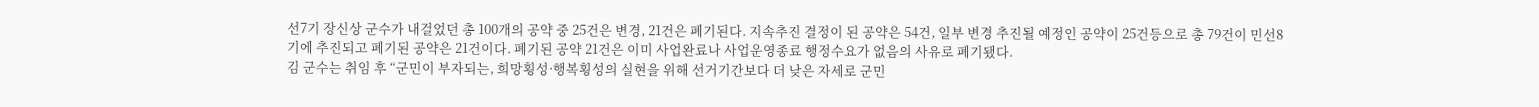선7기 장신상 군수가 내걸었던 총 100개의 공약 중 25건은 변경, 21건은 폐기된다. 지속추진 결정이 된 공약은 54건, 일부 변경 추진될 예정인 공약이 25건등으로 총 79건이 민선8기에 추진되고 폐기된 공약은 21건이다. 폐기된 공약 21건은 이미 사업완료나 사업운영종료 행정수요가 없음의 사유로 폐기됐다.
김 군수는 취임 후 “군민이 부자되는, 희망횡성·행복횡성의 실현을 위해 선거기간보다 더 낮은 자세로 군민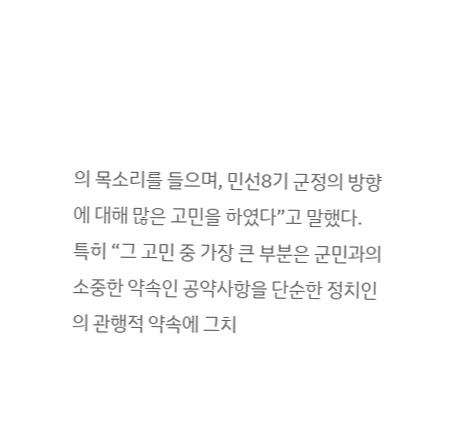의 목소리를 들으며, 민선8기 군정의 방향에 대해 많은 고민을 하였다”고 말했다.
특히 “그 고민 중 가장 큰 부분은 군민과의 소중한 약속인 공약사항을 단순한 정치인의 관행적 약속에 그치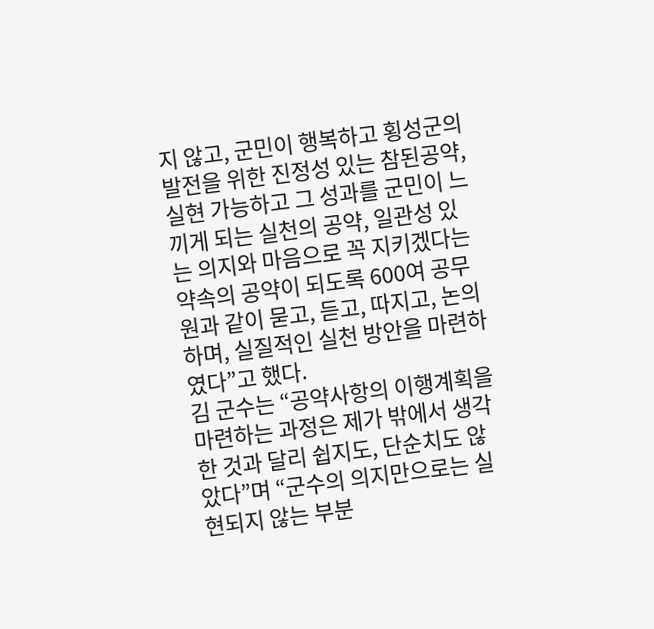지 않고, 군민이 행복하고 횡성군의 발전을 위한 진정성 있는 참된공약, 실현 가능하고 그 성과를 군민이 느끼게 되는 실천의 공약, 일관성 있는 의지와 마음으로 꼭 지키겠다는 약속의 공약이 되도록 600여 공무원과 같이 묻고, 듣고, 따지고, 논의하며, 실질적인 실천 방안을 마련하였다”고 했다.
김 군수는 “공약사항의 이행계획을 마련하는 과정은 제가 밖에서 생각한 것과 달리 쉽지도, 단순치도 않았다”며 “군수의 의지만으로는 실현되지 않는 부분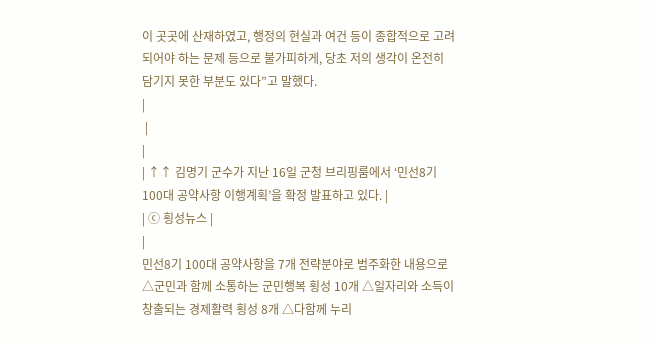이 곳곳에 산재하였고, 행정의 현실과 여건 등이 종합적으로 고려되어야 하는 문제 등으로 불가피하게, 당초 저의 생각이 온전히 담기지 못한 부분도 있다”고 말했다.
|
 |
|
| ↑↑ 김명기 군수가 지난 16일 군청 브리핑룸에서 ‘민선8기 100대 공약사항 이행계획’을 확정 발표하고 있다. |
| ⓒ 횡성뉴스 |
|
민선8기 100대 공약사항을 7개 전략분야로 범주화한 내용으로 △군민과 함께 소통하는 군민행복 횡성 10개 △일자리와 소득이 창출되는 경제활력 횡성 8개 △다함께 누리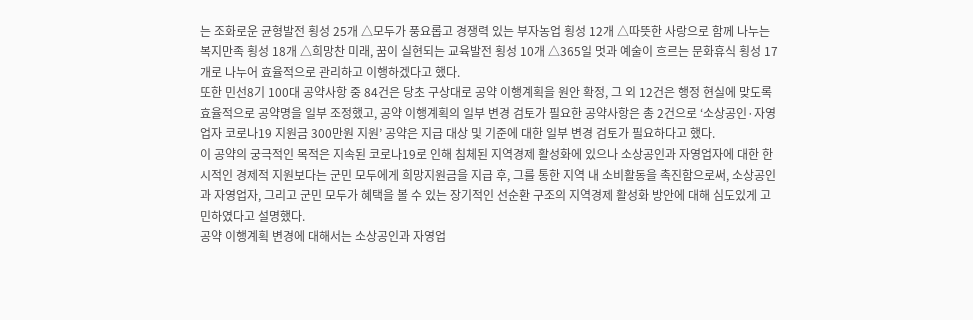는 조화로운 균형발전 횡성 25개 △모두가 풍요롭고 경쟁력 있는 부자농업 횡성 12개 △따뜻한 사랑으로 함께 나누는 복지만족 횡성 18개 △희망찬 미래, 꿈이 실현되는 교육발전 횡성 10개 △365일 멋과 예술이 흐르는 문화휴식 횡성 17개로 나누어 효율적으로 관리하고 이행하겠다고 했다.
또한 민선8기 100대 공약사항 중 84건은 당초 구상대로 공약 이행계획을 원안 확정, 그 외 12건은 행정 현실에 맞도록 효율적으로 공약명을 일부 조정했고, 공약 이행계획의 일부 변경 검토가 필요한 공약사항은 총 2건으로 ‘소상공인·자영업자 코로나19 지원금 300만원 지원’ 공약은 지급 대상 및 기준에 대한 일부 변경 검토가 필요하다고 했다.
이 공약의 궁극적인 목적은 지속된 코로나19로 인해 침체된 지역경제 활성화에 있으나 소상공인과 자영업자에 대한 한시적인 경제적 지원보다는 군민 모두에게 희망지원금을 지급 후, 그를 통한 지역 내 소비활동을 촉진함으로써, 소상공인과 자영업자, 그리고 군민 모두가 혜택을 볼 수 있는 장기적인 선순환 구조의 지역경제 활성화 방안에 대해 심도있게 고민하였다고 설명했다.
공약 이행계획 변경에 대해서는 소상공인과 자영업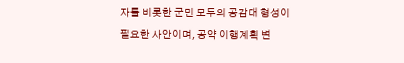자를 비롯한 군민 모두의 공감대 형성이 필요한 사안이며, 공약 이행계획 변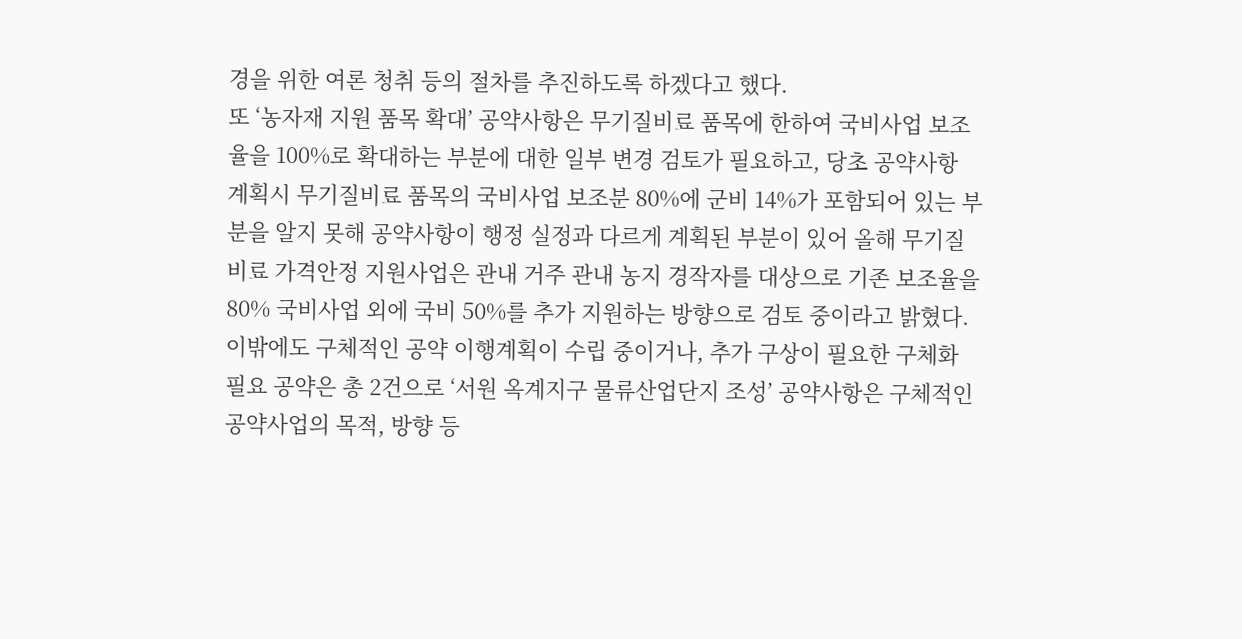경을 위한 여론 청취 등의 절차를 추진하도록 하겠다고 했다.
또 ‘농자재 지원 품목 확대’ 공약사항은 무기질비료 품목에 한하여 국비사업 보조율을 100%로 확대하는 부분에 대한 일부 변경 검토가 필요하고, 당초 공약사항 계획시 무기질비료 품목의 국비사업 보조분 80%에 군비 14%가 포함되어 있는 부분을 알지 못해 공약사항이 행정 실정과 다르게 계획된 부분이 있어 올해 무기질비료 가격안정 지원사업은 관내 거주 관내 농지 경작자를 대상으로 기존 보조율을 80% 국비사업 외에 국비 50%를 추가 지원하는 방향으로 검토 중이라고 밝혔다.
이밖에도 구체적인 공약 이행계획이 수립 중이거나, 추가 구상이 필요한 구체화 필요 공약은 총 2건으로 ‘서원 옥계지구 물류산업단지 조성’ 공약사항은 구체적인 공약사업의 목적, 방향 등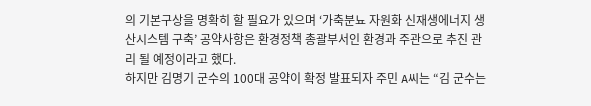의 기본구상을 명확히 할 필요가 있으며 ‘가축분뇨 자원화 신재생에너지 생산시스템 구축’ 공약사항은 환경정책 총괄부서인 환경과 주관으로 추진 관리 될 예정이라고 했다.
하지만 김명기 군수의 100대 공약이 확정 발표되자 주민 A씨는 “김 군수는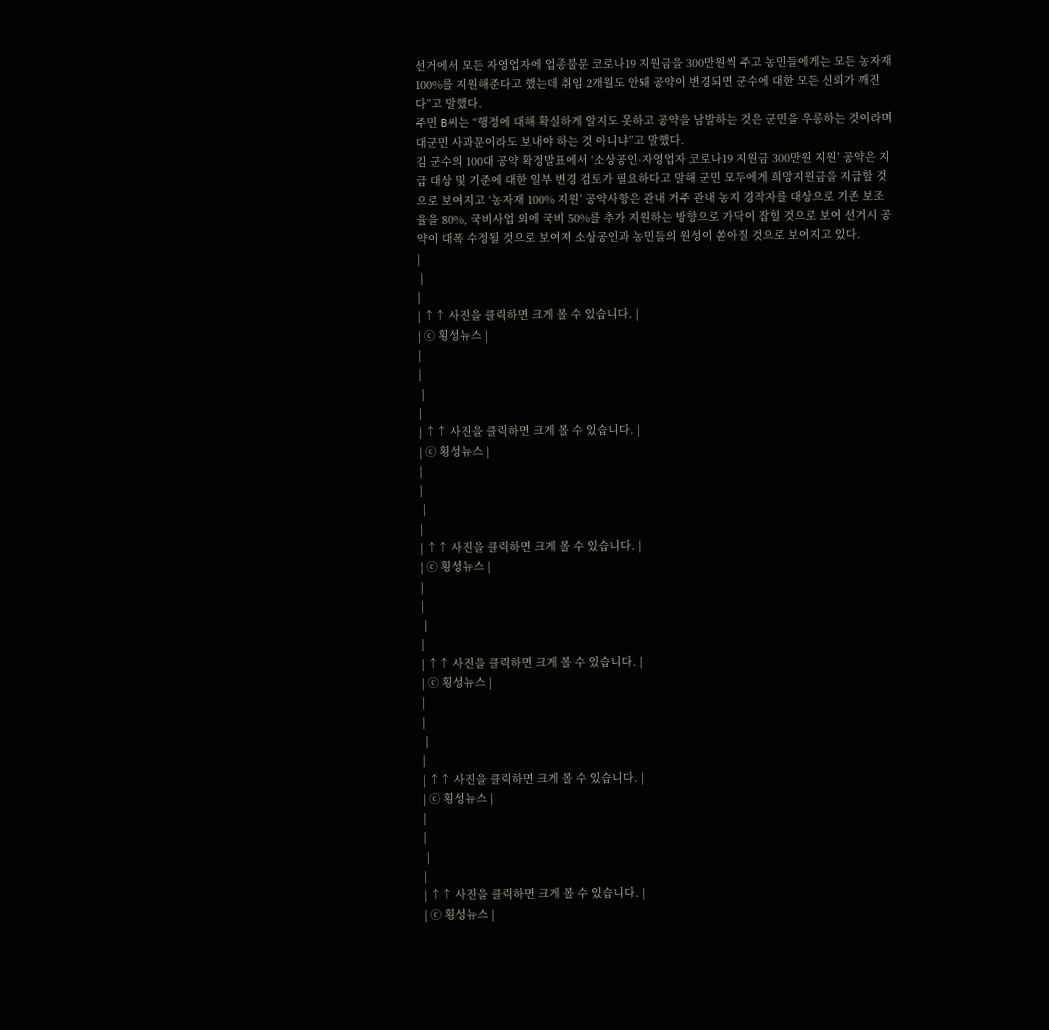선거에서 모든 자영업자에 업종불문 코로나19 지원금을 300만원씩 주고 농민들에게는 모든 농자재 100%를 지원해준다고 했는데 취임 2개월도 안돼 공약이 변경되면 군수에 대한 모든 신뢰가 깨진다”고 말했다.
주민 B씨는 “행정에 대해 확실하게 알지도 못하고 공약을 남발하는 것은 군민을 우롱하는 것이라며 대군민 사과문이라도 보내야 하는 것 아니냐”고 말했다.
김 군수의 100대 공약 확정발표에서 ‘소상공인·자영업자 코로나19 지원금 300만원 지원’ 공약은 지급 대상 및 기준에 대한 일부 변경 검토가 필요하다고 말해 군민 모두에게 희망지원금을 지급할 것으로 보여지고 ‘농자재 100% 지원’ 공약사항은 관내 거주 관내 농지 경작자를 대상으로 기존 보조율을 80%, 국비사업 외에 국비 50%를 추가 지원하는 방향으로 가닥이 잡힐 것으로 보여 선거시 공약이 대폭 수정될 것으로 보여져 소상공인과 농민들의 원성이 쏟아질 것으로 보여지고 있다.
|
 |
|
| ↑↑ 사진을 클릭하면 크게 볼 수 있습니다. |
| ⓒ 횡성뉴스 |
|
|
 |
|
| ↑↑ 사진을 클릭하면 크게 볼 수 있습니다. |
| ⓒ 횡성뉴스 |
|
|
 |
|
| ↑↑ 사진을 클릭하면 크게 볼 수 있습니다. |
| ⓒ 횡성뉴스 |
|
|
 |
|
| ↑↑ 사진을 클릭하면 크게 볼 수 있습니다. |
| ⓒ 횡성뉴스 |
|
|
 |
|
| ↑↑ 사진을 클릭하면 크게 볼 수 있습니다. |
| ⓒ 횡성뉴스 |
|
|
 |
|
| ↑↑ 사진을 클릭하면 크게 볼 수 있습니다. |
| ⓒ 횡성뉴스 |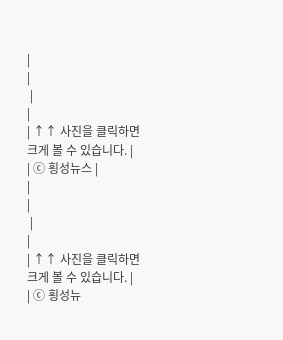|
|
 |
|
| ↑↑ 사진을 클릭하면 크게 볼 수 있습니다. |
| ⓒ 횡성뉴스 |
|
|
 |
|
| ↑↑ 사진을 클릭하면 크게 볼 수 있습니다. |
| ⓒ 횡성뉴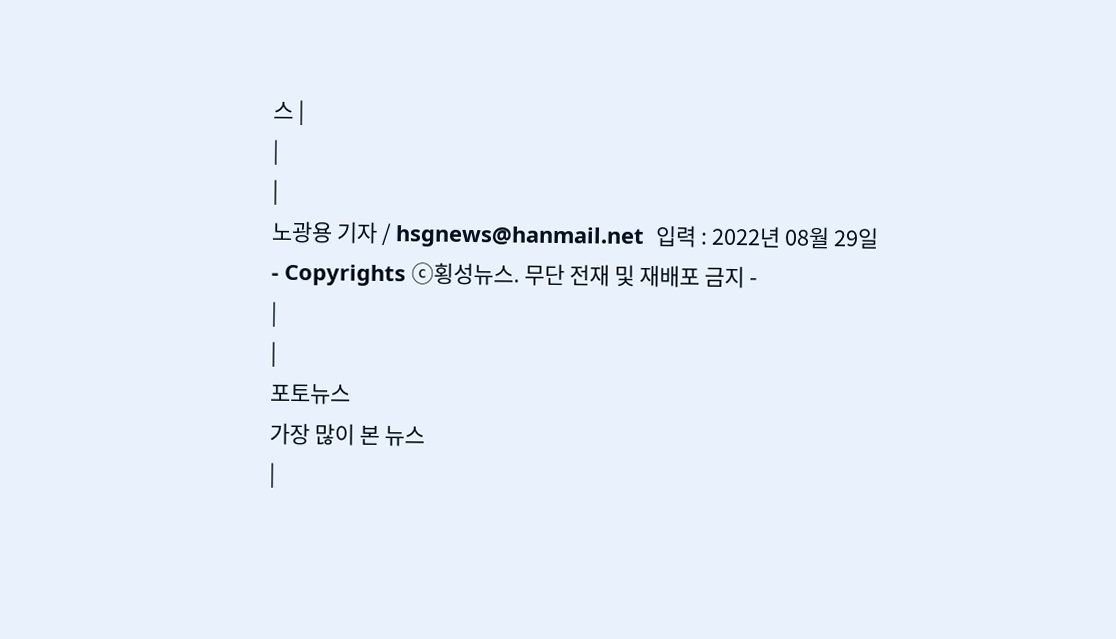스 |
|
|
노광용 기자 / hsgnews@hanmail.net  입력 : 2022년 08월 29일
- Copyrights ⓒ횡성뉴스. 무단 전재 및 재배포 금지 -
|
|
포토뉴스
가장 많이 본 뉴스
|